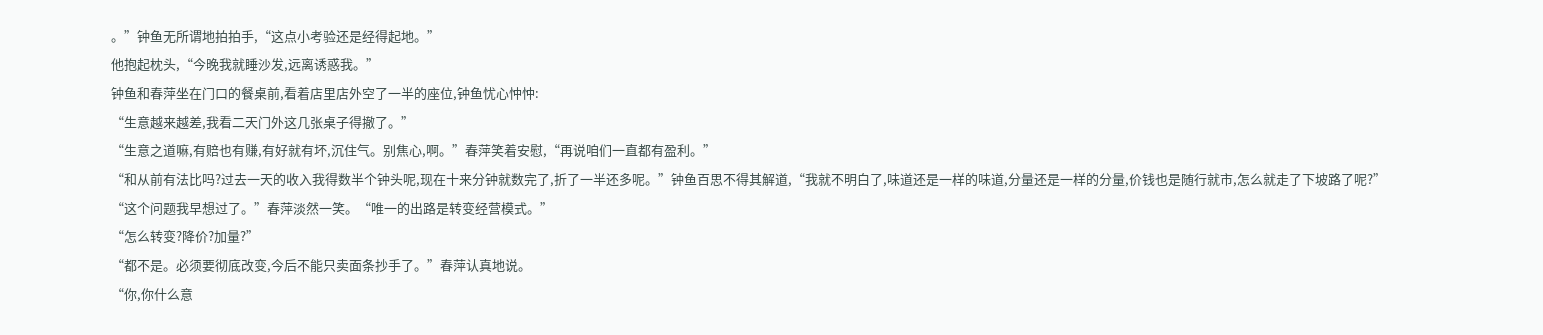。”钟鱼无所谓地拍拍手,“这点小考验还是经得起地。”
他抱起枕头,“今晚我就睡沙发,远离诱惑我。”
钟鱼和春萍坐在门口的餐桌前,看着店里店外空了一半的座位,钟鱼忧心忡忡:
“生意越来越差,我看二天门外这几张桌子得撤了。”
“生意之道嘛,有赔也有赚,有好就有坏,沉住气。别焦心,啊。”春萍笑着安慰,“再说咱们一直都有盈利。”
“和从前有法比吗?过去一天的收入我得数半个钟头呢,现在十来分钟就数完了,折了一半还多呢。”钟鱼百思不得其解道,“我就不明白了,味道还是一样的味道,分量还是一样的分量,价钱也是随行就市,怎么就走了下坡路了呢?”
“这个问题我早想过了。”春萍淡然一笑。“唯一的出路是转变经营模式。”
“怎么转变?降价?加量?”
“都不是。必须要彻底改变,今后不能只卖面条抄手了。”春萍认真地说。
“你,你什么意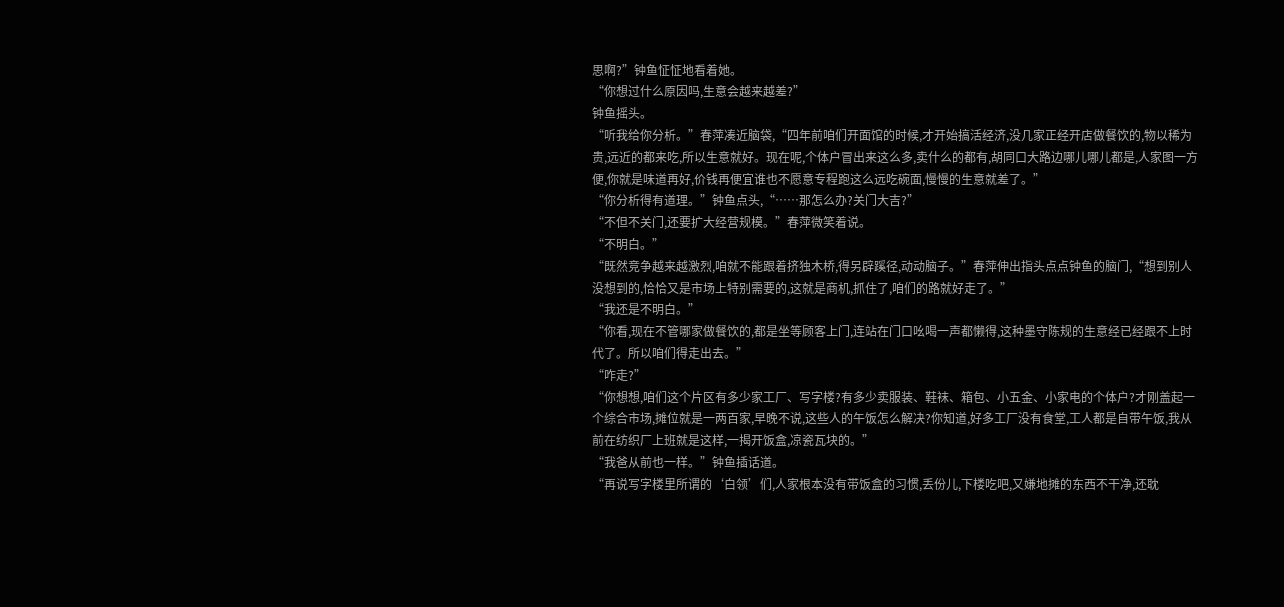思啊?”钟鱼怔怔地看着她。
“你想过什么原因吗,生意会越来越差?”
钟鱼摇头。
“听我给你分析。”春萍凑近脑袋,“四年前咱们开面馆的时候,才开始搞活经济,没几家正经开店做餐饮的,物以稀为贵,远近的都来吃,所以生意就好。现在呢,个体户冒出来这么多,卖什么的都有,胡同口大路边哪儿哪儿都是,人家图一方便,你就是味道再好,价钱再便宜谁也不愿意专程跑这么远吃碗面,慢慢的生意就差了。”
“你分析得有道理。”钟鱼点头,“……那怎么办?关门大吉?”
“不但不关门,还要扩大经营规模。”春萍微笑着说。
“不明白。”
“既然竞争越来越激烈,咱就不能跟着挤独木桥,得另辟蹊径,动动脑子。”春萍伸出指头点点钟鱼的脑门,“想到别人没想到的,恰恰又是市场上特别需要的,这就是商机,抓住了,咱们的路就好走了。”
“我还是不明白。”
“你看,现在不管哪家做餐饮的,都是坐等顾客上门,连站在门口吆喝一声都懒得,这种墨守陈规的生意经已经跟不上时代了。所以咱们得走出去。”
“咋走?”
“你想想,咱们这个片区有多少家工厂、写字楼?有多少卖服装、鞋袜、箱包、小五金、小家电的个体户?才刚盖起一个综合市场,摊位就是一两百家,早晚不说,这些人的午饭怎么解决?你知道,好多工厂没有食堂,工人都是自带午饭,我从前在纺织厂上班就是这样,一揭开饭盒,凉瓷瓦块的。”
“我爸从前也一样。”钟鱼插话道。
“再说写字楼里所谓的‘白领’们,人家根本没有带饭盒的习惯,丢份儿,下楼吃吧,又嫌地摊的东西不干净,还耽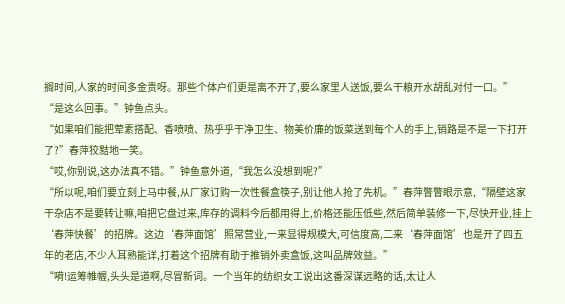搁时间,人家的时间多金贵呀。那些个体户们更是离不开了,要么家里人送饭,要么干粮开水胡乱对付一口。”
“是这么回事。”钟鱼点头。
“如果咱们能把荤素搭配、香喷喷、热乎乎干净卫生、物美价廉的饭菜送到每个人的手上,销路是不是一下打开了?”春萍狡黠地一笑。
“哎,你别说,这办法真不错。”钟鱼意外道,“我怎么没想到呢?”
“所以呢,咱们要立刻上马中餐,从厂家订购一次性餐盒筷子,别让他人抢了先机。”春萍瞥瞥眼示意,“隔壁这家干杂店不是要转让嘛,咱把它盘过来,库存的调料今后都用得上,价格还能压低些,然后简单装修一下,尽快开业,挂上‘春萍快餐’的招牌。这边‘春萍面馆’照常营业,一来显得规模大,可信度高,二来‘春萍面馆’也是开了四五年的老店,不少人耳熟能详,打着这个招牌有助于推销外卖盒饭,这叫品牌效益。”
“嗬!运筹帷幄,头头是道啊,尽冒新词。一个当年的纺织女工说出这番深谋远略的话,太让人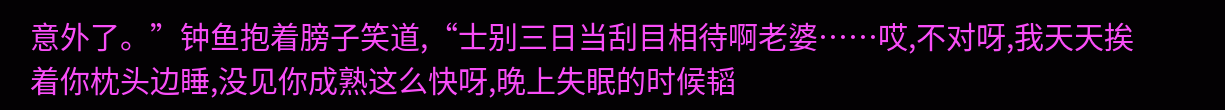意外了。”钟鱼抱着膀子笑道,“士别三日当刮目相待啊老婆……哎,不对呀,我天天挨着你枕头边睡,没见你成熟这么快呀,晚上失眠的时候韬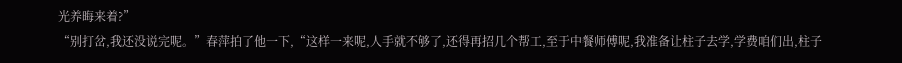光养晦来着?”
“别打岔,我还没说完呢。”春萍拍了他一下,“这样一来呢,人手就不够了,还得再招几个帮工,至于中餐师傅呢,我准备让柱子去学,学费咱们出,柱子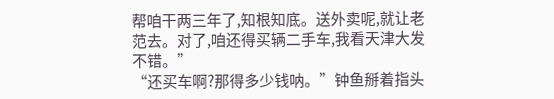帮咱干两三年了,知根知底。送外卖呢,就让老范去。对了,咱还得买辆二手车,我看天津大发不错。”
“还买车啊?那得多少钱呐。”钟鱼掰着指头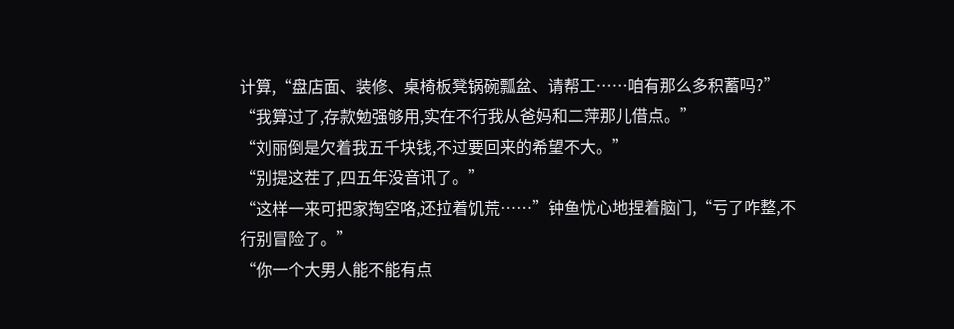计算,“盘店面、装修、桌椅板凳锅碗瓢盆、请帮工……咱有那么多积蓄吗?”
“我算过了,存款勉强够用,实在不行我从爸妈和二萍那儿借点。”
“刘丽倒是欠着我五千块钱,不过要回来的希望不大。”
“别提这茬了,四五年没音讯了。”
“这样一来可把家掏空咯,还拉着饥荒……”钟鱼忧心地捏着脑门,“亏了咋整,不行别冒险了。”
“你一个大男人能不能有点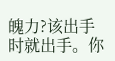魄力?该出手时就出手。你